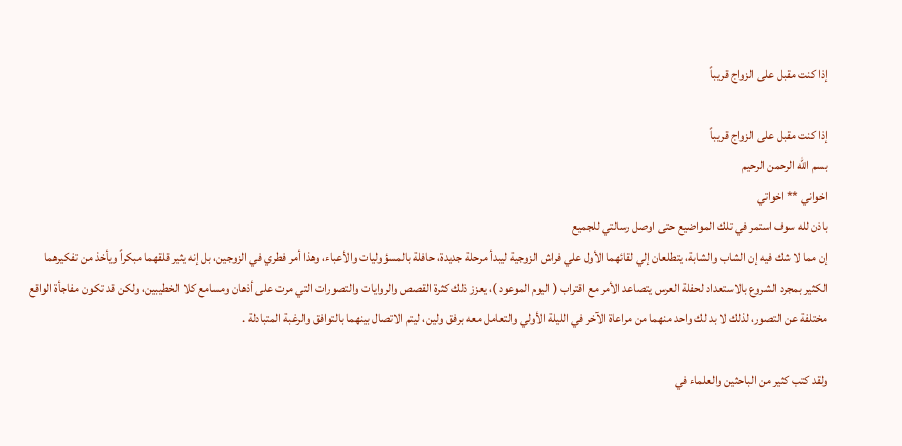إذا كنت مقبل على الزواج قريباً

إذا كنت مقبل على الزواج قريباً
بسم الله الرحمن الرحيم
اخواني ** اخواتي
باذن لله سوف استمر في تلك المواضيع حتى اوصل رسالتي للجميع
إن مما لا شك فيه إن الشاب والشابة، يتطلعان إلي لقائهما الأول علي فراش الزوجية ليبدأ مرحلة جديدة، حافلة بالمسؤوليات والأعباء، وهذا أمر فطري في الزوجين، بل إنه يثير قلقهما مبكراً ويأخذ من تفكيرهما الكثير بمجرد الشروع بالاستعداد لحفلة العرس يتصاعد الأمر مع اقتراب ( اليوم الموعود )، يعزز ذلك كثرة القصص والروايات والتصورات التي مرت على أذهان ومسامع كلا الخطيبين، ولكن قد تكون مفاجأة الواقع مختلفة عن التصور، لذلك لا بد لك واحد منهما من مراعاة الآخر في الليلة الأولي والتعامل معه برفق ولين، ليتم الاتصال بينهما بالتوافق والرغبة المتبادلة .

ولقد كتب كثير من الباحثين والعلماء في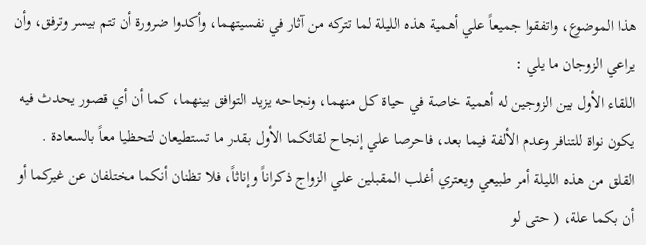هذا الموضوع، واتفقوا جميعاً علي أهمية هذه الليلة لما تتركه من آثار في نفسيتهما، وأكدوا ضرورة أن تتم بيسر وترفق، وأن يراعي الزوجان ما يلي :
اللقاء الأول بين الزوجين له أهمية خاصة في حياة كل منهما، ونجاحه يزيد التوافق بينهما، كما أن أي قصور يحدث فيه يكون نواة للتنافر وعدم الألفة فيما بعد، فاحرصا علي إنجاح لقائكما الأول بقدر ما تستطيعان لتحظيا معاً بالسعادة .
القلق من هذه الليلة أمر طبيعي ويعتري أغلب المقبلين علي الزواج ذكراناً وإناثاً، فلا تظنان أنكما مختلفان عن غيركما أو أن بكما علة، ( حتى لو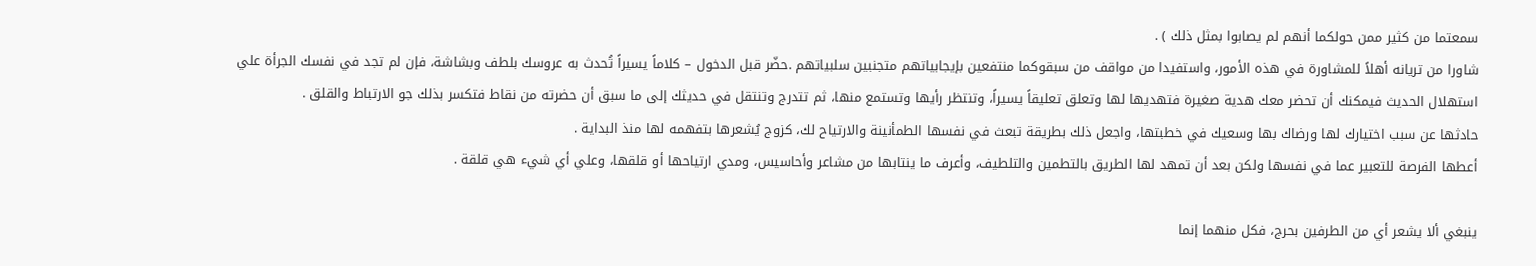سمعتما من كثير ممن حولكما أنهم لم يصابوا بمثل ذلك ) .
شاورا من تريانه أهلاً للمشاورة في هذه الأمور، واستفيدا من مواقف من سبقوكما منتفعين بإيجابياتهم متجنبين سلبياتهم .حضّر قبل الدخول – كلاماً يسيراً تُحدث به عروسك بلطف وبشاشة، فإن لم تجد في نفسك الجرأة علي استهلال الحديث فيمكنك أن تحضر معك هدية صغيرة فتهديها لها وتعلق تعليقاً يسيراً، وتنتظر رأيها وتستمع منها، ثم تتدرج وتنتقل في حديثك إلى ما سبق أن حضرته من نقاط فتكسر بذلك جو الارتباط والقلق .
حادثها عن سبب اختيارك لها ورضاك بها وسعيك في خطبتها، واجعل ذلك بطريقة تبعث في نفسها الطمأنينة والارتياح لك، كزوج يُشعرها بتفهمه لها منذ البداية .
أعطها الفرصة للتعبير عما في نفسها ولكن بعد أن تمهد لها الطريق بالتطمين والتلطيف، وأعرف ما ينتابها من مشاعر وأحاسيس، ومدي ارتياحها أو قلقها، وعلي أي شيء هي قلقة .

ينبغي ألا يشعر أي من الطرفين بحرج، فكل منهما إنما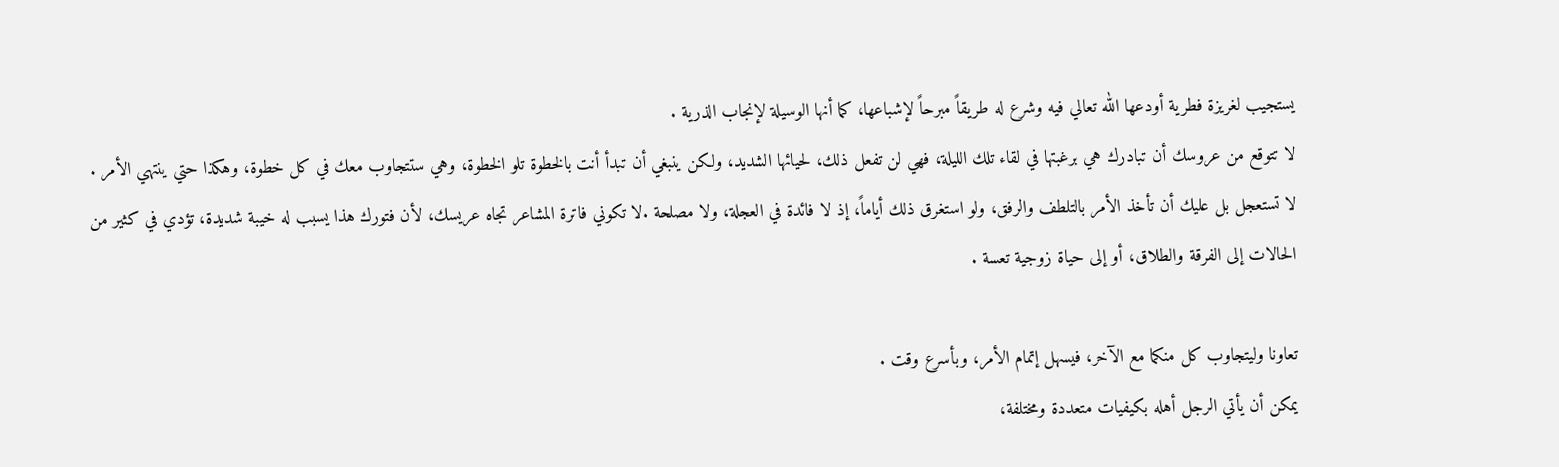يستجيب لغريزة فطرية أودعها الله تعالي فيه وشرع له طريقاً مبرحاً لإشباعها، كما أنها الوسيلة لإنجاب الذرية .
لا تتوقع من عروسك أن تبادرك هي برغبتها في لقاء تلك الليلة، فهي لن تفعل ذلك، لحيائها الشديد، ولكن ينبغي أن تبدأ أنت بالخطوة تلو الخطوة، وهي ستتجاوب معك في كل خطوة، وهكذا حتي ينتهي الأمر .
لا تستعجل بل عليك أن تأخذ الأمر بالتلطف والرفق، ولو استغرق ذلك أياماً، إذ لا فائدة في العجلة، ولا مصلحة .لا تكوني فاترة المشاعر تجاه عريسك، لأن فتورك هذا يسبب له خيبة شديدة، تؤدي في كثير من الحالات إلى الفرقة والطلاق، أو إلى حياة زوجية تعسة .

تعاونا وليتجاوب كل منكما مع الآخر، فيسهل إتمام الأمر، وبأسرع وقت .
يمكن أن يأتي الرجل أهله بكيفيات متعددة ومختلفة،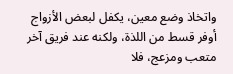واتخاذ وضع معين، يكفل لبعض الأزواج أوفر قسط من اللذة، ولكنه عند فريق آخر متعب ومزعج، فلا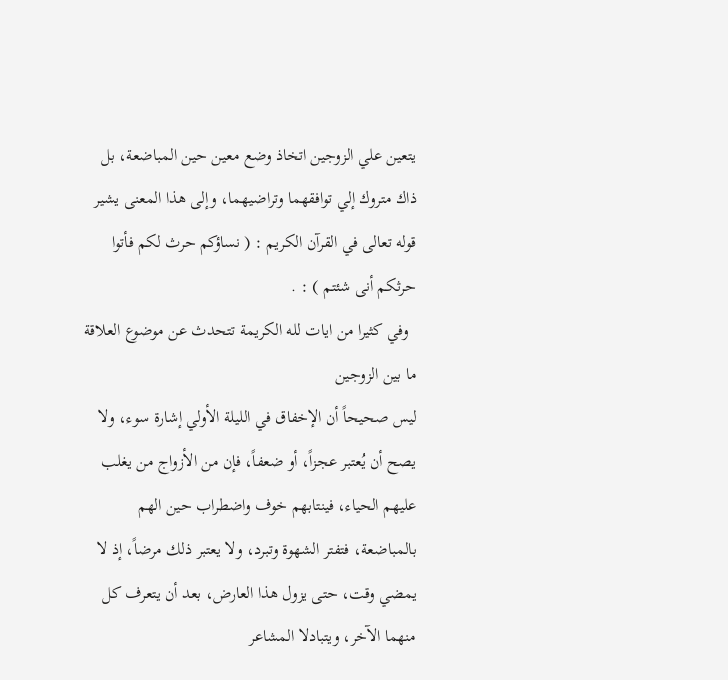يتعين علي الزوجين اتخاذ وضع معين حين المباضعة، بل ذاك متروك إلي توافقهما وتراضيهما، وإلى هذا المعنى يشير قوله تعالى في القرآن الكريم : ( نساؤكم حرث لكم فأتوا حرثكم أنى شئتم ) : .
  وفي كثيرا من ايات لله الكريمة تتحدث عن موضوع العلاقة ما بين الزوجين
ليس صحيحاً أن الإخفاق في الليلة الأولي إشارة سوء، ولا يصح أن يُعتبر عجزاً، أو ضعفاً، فإن من الأزواج من يغلب عليهم الحياء، فينتابهم خوف واضطراب حين الهم بالمباضعة، فتفتر الشهوة وتبرد، ولا يعتبر ذلك مرضاً، إذ لا يمضي وقت، حتى يزول هذا العارض، بعد أن يتعرف كل منهما الآخر، ويتبادلا المشاعر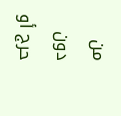من دون حرج أو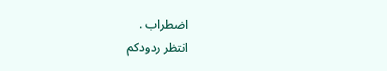اضطراب .
انتظر ردودكم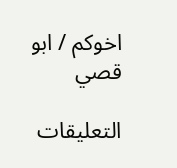اخوكم / ابو قصي

التعليقات